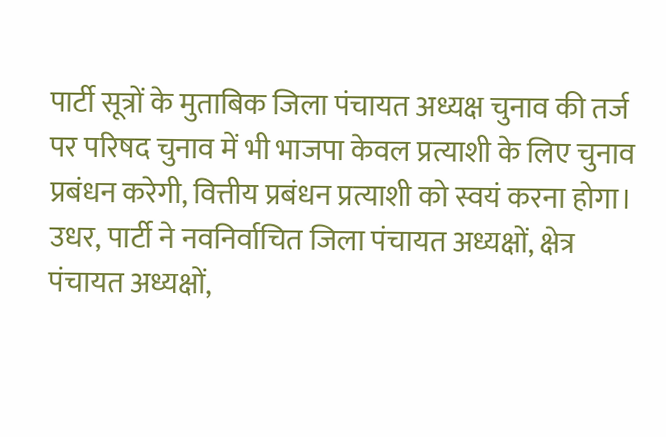पार्टी सूत्रों के मुताबिक जिला पंचायत अध्यक्ष चुनाव की तर्ज पर परिषद चुनाव में भी भाजपा केवल प्रत्याशी के लिए चुनाव प्रबंधन करेगी, वित्तीय प्रबंधन प्रत्याशी को स्वयं करना होगा। उधर, पार्टी ने नवनिर्वाचित जिला पंचायत अध्यक्षों, क्षेत्र पंचायत अध्यक्षों,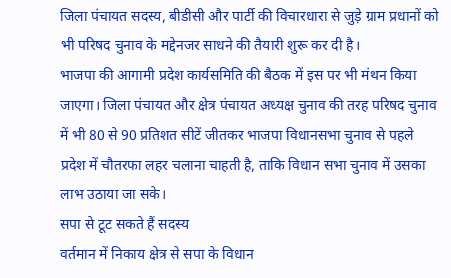जिला पंचायत सदस्य, बीडीसी और पार्टी की विचारधारा से जुड़े ग्राम प्रधानों को भी परिषद चुनाव के मद्देनजर साधने की तैयारी शुरू कर दी है।
भाजपा की आगामी प्रदेश कार्यसमिति की बैठक में इस पर भी मंथन किया जाएगा। जिला पंचायत और क्षेत्र पंचायत अध्यक्ष चुनाव की तरह परिषद चुनाव में भी 80 से 90 प्रतिशत सीटें जीतकर भाजपा विधानसभा चुनाव से पहले प्रदेश में चौतरफा लहर चलाना चाहती है, ताकि विधान सभा चुनाव में उसका लाभ उठाया जा सके।
सपा से टूट सकते हैं सदस्य
वर्तमान में निकाय क्षेत्र से सपा के विधान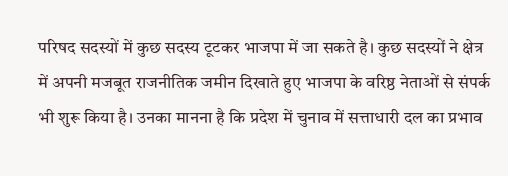परिषद सदस्यों में कुछ सदस्य टूटकर भाजपा में जा सकते है। कुछ सदस्यों ने क्षेत्र में अपनी मजबूत राजनीतिक जमीन दिखाते हुए भाजपा के वरिष्ठ नेताओं से संपर्क भी शुरू किया है। उनका मानना है कि प्रदेश में चुनाव में सत्ताधारी दल का प्रभाव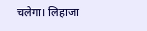चलेगा। लिहाजा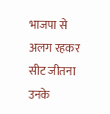भाजपा से अलग रहकर सीट जीतना उनके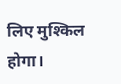लिए मुश्किल होगा।